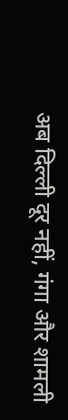अब दिल्ली दूर नहीं, गंगा और शामली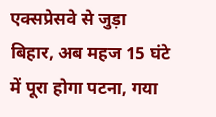एक्सप्रेसवे से जुड़ा बिहार, अब महज 15 घंटे में पूरा होगा पटना, गया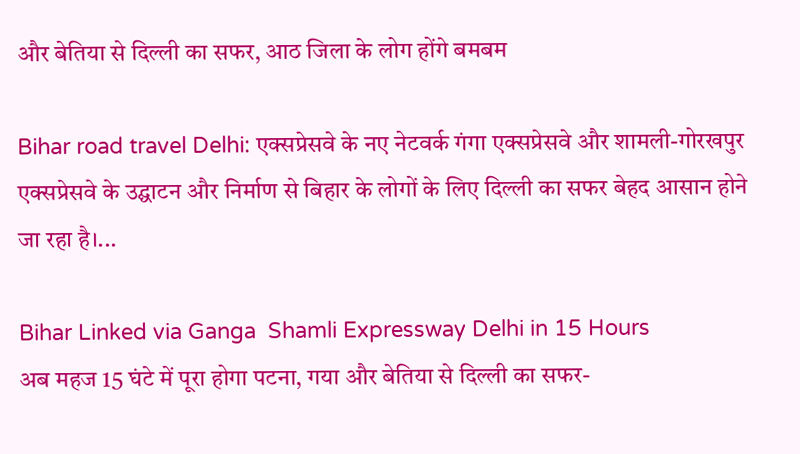और बेतिया से दिल्ली का सफर, आठ जिला के लोग होंगे बमबम

Bihar road travel Delhi: एक्सप्रेसवे के नए नेटवर्क गंगा एक्सप्रेसवे और शामली-गोरखपुर एक्सप्रेसवे के उद्घाटन और निर्माण से बिहार के लोगों के लिए दिल्ली का सफर बेहद आसान होने जा रहा है।...

Bihar Linked via Ganga  Shamli Expressway Delhi in 15 Hours
अब महज 15 घंटे में पूरा होगा पटना, गया और बेतिया से दिल्ली का सफर-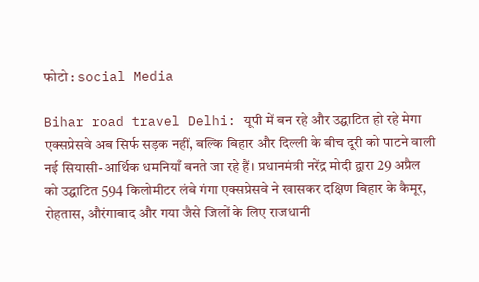फोटो : social Media

Bihar road travel Delhi: यूपी में बन रहे और उद्घाटित हो रहे मेगा एक्सप्रेसवे अब सिर्फ सड़क नहीं, बल्कि बिहार और दिल्ली के बीच दूरी को पाटने वाली नई सियासी-आर्थिक धमनियाँ बनते जा रहे हैं। प्रधानमंत्री नरेंद्र मोदी द्वारा 29 अप्रैल को उद्घाटित 594 किलोमीटर लंबे गंगा एक्सप्रेसवे ने खासकर दक्षिण बिहार के कैमूर, रोहतास, औरंगाबाद और गया जैसे जिलों के लिए राजधानी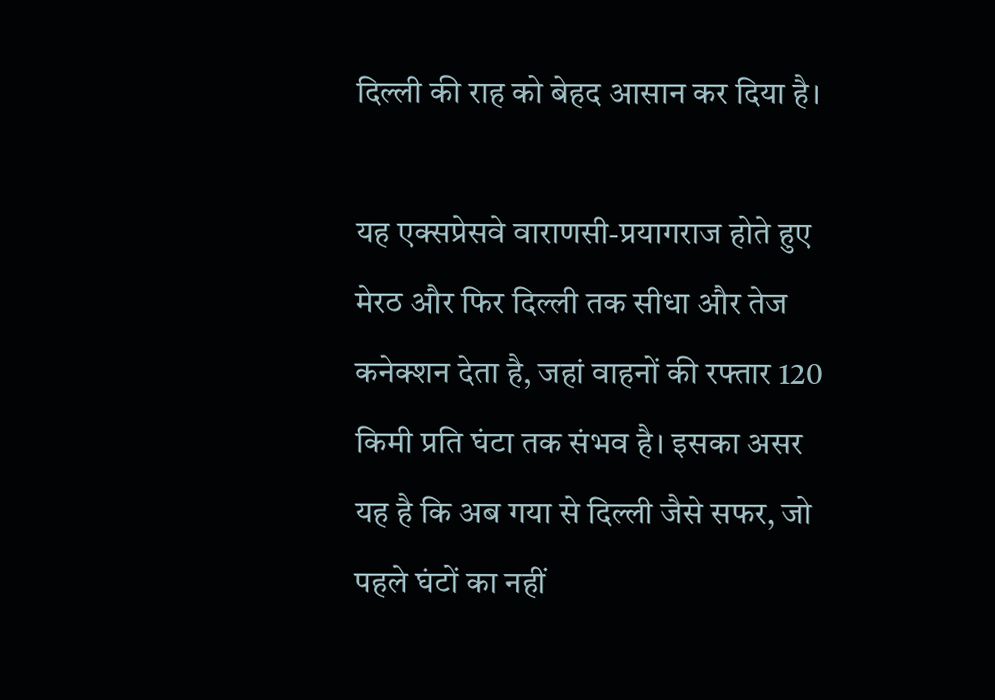दिल्ली की राह को बेहद आसान कर दिया है।

यह एक्सप्रेसवे वाराणसी-प्रयागराज होते हुए मेरठ और फिर दिल्ली तक सीधा और तेज कनेक्शन देता है, जहां वाहनों की रफ्तार 120 किमी प्रति घंटा तक संभव है। इसका असर यह है कि अब गया से दिल्ली जैसे सफर, जो पहले घंटों का नहीं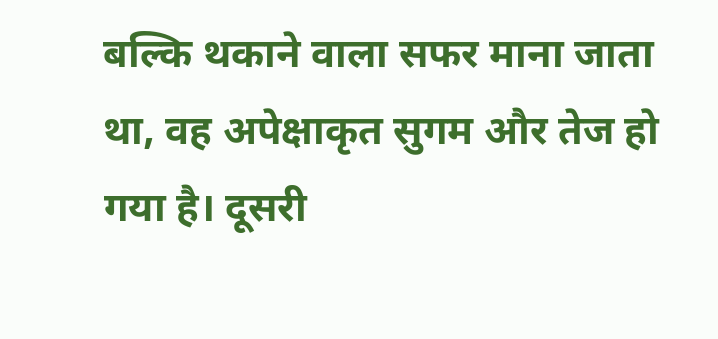बल्कि थकाने वाला सफर माना जाता था, वह अपेक्षाकृत सुगम और तेज हो गया है। दूसरी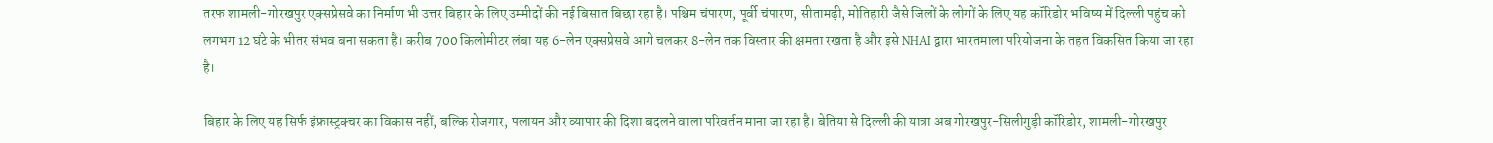तरफ शामली-गोरखपुर एक्सप्रेसवे का निर्माण भी उत्तर बिहार के लिए उम्मीदों की नई बिसात बिछा रहा है। पश्चिम चंपारण, पूर्वी चंपारण, सीतामढ़ी, मोतिहारी जैसे जिलों के लोगों के लिए यह कॉरिडोर भविष्य में दिल्ली पहुंच को लगभग 12 घंटे के भीतर संभव बना सकता है। करीब 700 किलोमीटर लंबा यह 6-लेन एक्सप्रेसवे आगे चलकर 8-लेन तक विस्तार की क्षमता रखता है और इसे NHAI द्वारा भारतमाला परियोजना के तहत विकसित किया जा रहा है।

बिहार के लिए यह सिर्फ इंफ्रास्ट्रक्चर का विकास नहीं, बल्कि रोजगार, पलायन और व्यापार की दिशा बदलने वाला परिवर्तन माना जा रहा है। बेतिया से दिल्ली की यात्रा अब गोरखपुर-सिलीगुड़ी कॉरिडोर, शामली-गोरखपुर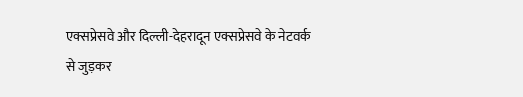एक्सप्रेसवे और दिल्ली-देहरादून एक्सप्रेसवे के नेटवर्क से जुड़कर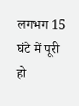लगभग 15 घंटे में पूरी हो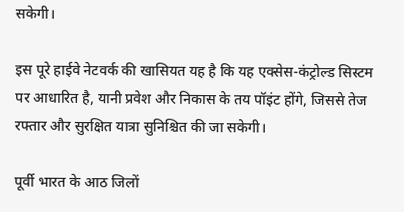सकेगी।

इस पूरे हाईवे नेटवर्क की खासियत यह है कि यह एक्सेस-कंट्रोल्ड सिस्टम पर आधारित है, यानी प्रवेश और निकास के तय पॉइंट होंगे, जिससे तेज रफ्तार और सुरक्षित यात्रा सुनिश्चित की जा सकेगी।

पूर्वी भारत के आठ जिलों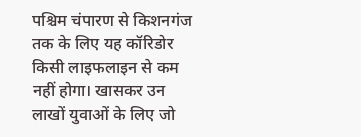पश्चिम चंपारण से किशनगंज तक के लिए यह कॉरिडोर किसी लाइफलाइन से कम नहीं होगा। खासकर उन लाखों युवाओं के लिए जो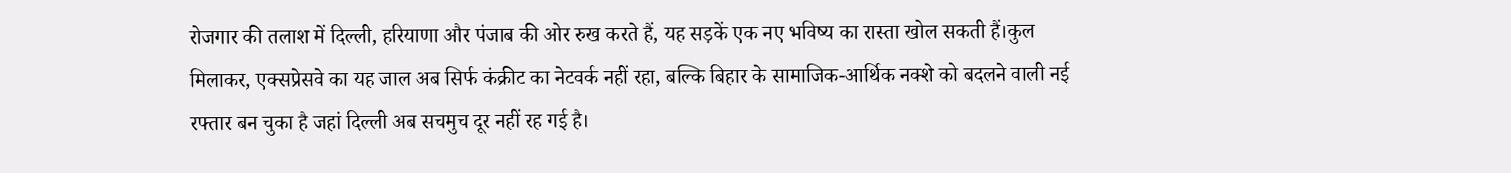रोजगार की तलाश में दिल्ली, हरियाणा और पंजाब की ओर रुख करते हैं, यह सड़कें एक नए भविष्य का रास्ता खोल सकती हैं।कुल मिलाकर, एक्सप्रेसवे का यह जाल अब सिर्फ कंक्रीट का नेटवर्क नहीं रहा, बल्कि बिहार के सामाजिक-आर्थिक नक्शे को बदलने वाली नई रफ्तार बन चुका है जहां दिल्ली अब सचमुच दूर नहीं रह गई है।